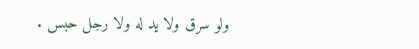ولو سرق ولا يد له ولا رجل حبس .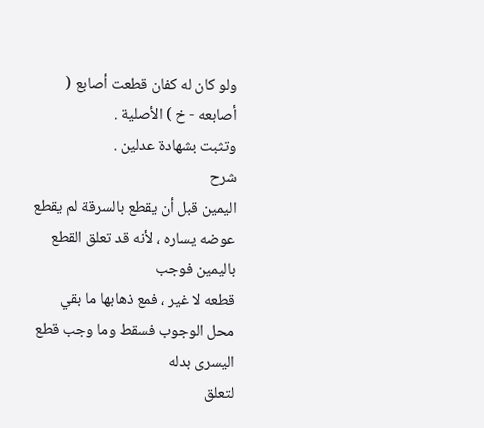ولو كان له كفان قطعت أصابع ( أصابعه - خ ) الأصلية .
وتثبت بشهادة عدلين .
شرح
اليمين قبل أن يقطع بالسرقة لم يقطع عوضه يساره ، لأنه قد تعلق القطع باليمين فوجب
قطعه لا غير ، فمع ذهابها ما بقي محل الوجوب فسقط وما وجب قطع اليسرى بدله
لتعلق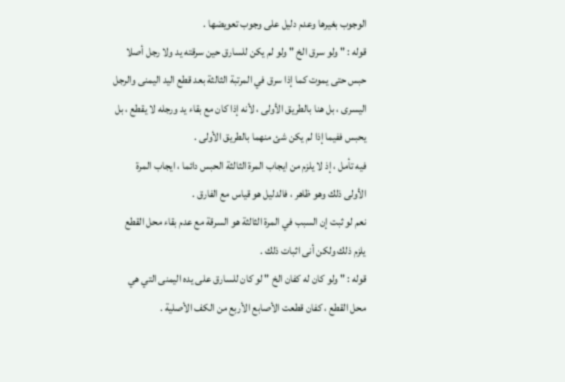الوجوب بغيرها وعدم دليل على وجوب تعويضها .
قوله : " ولو سرق الخ " ولو لم يكن للسارق حين سرقته يد ولا رجل أصلا
حبس حتى يموت كما إذا سرق في المرتبة الثالثة بعد قطع اليد اليمنى والرجل
اليسرى ، بل هنا بالطريق الأولى ، لأنه إذا كان مع بقاء يد ورجله لا يقطع ، بل
يحبس ففيما إذا لم يكن شئ منهما بالطريق الأولى .
فيه تأمل ، إذ لا يلزم من ايجاب المرة الثالثة الحبس دائما ، ايجاب المرة
الأولى ذلك وهو ظاهر ، فالدليل هو قياس مع الفارق .
نعم لو ثبت إن السبب في المرة الثالثة هو السرقة مع عدم بقاء محل القطع
يلزم ذلك ولكن أنى اثبات ذلك .
قوله : " ولو كان له كفان الخ " لو كان للسارق على يده اليمنى التي هي
محل القطع ، كفان قطعت الأصابع الأربع من الكف الأصلية .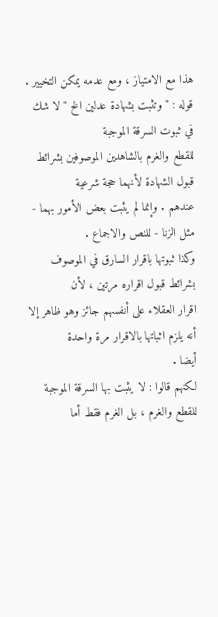هذا مع الامتياز ، ومع عدمه يمكن التخيير .
قوله : " وتثبت بشهادة عدلين الخ " لا شك في ثبوت السرقة الموجبة
للقطع والغرم بالشاهدين الموصوفين بشرائط قبول الشهادة لأنهما حجة شرعية
عندهم . وإنما لم يثبت بعض الأمور بهما - مثل الزنا - للنص والاجماع .
وكذا ثبوتها باقرار السارق في الموصوف بشرائط قبول اقراره مرتين ، لأن
اقرار العقلاء على أنفسهم جائز وهو ظاهر إلا أنه يلزم اثباتها بالاقرار مرة واحدة
أيضا .
لكنهم قالوا : لا يثبت بها السرقة الموجبة للقطع والغرم ، بل الغرم فقط أما